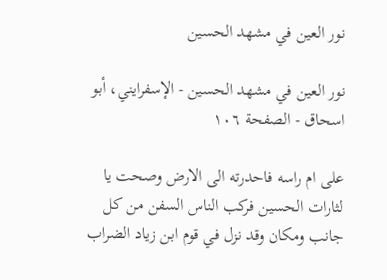نور العين في مشهد الحسين

نور العين في مشهد الحسين - الإسفرايني، أبو اسحاق - الصفحة ١٠٦

على ام راسه فاحدرته الى الارض وصحت يا لثارات الحسين فركب الناس السفن من كل جانب ومكان وقد نزل في قوم ابن زياد الضراب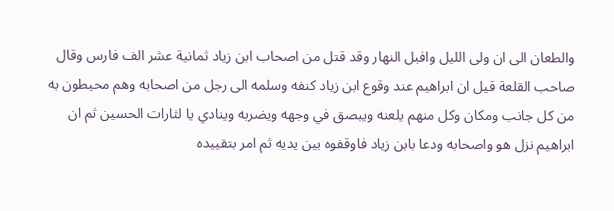والطعان الى ان ولى الليل وافبل النهار وقد قتل من اصحاب ابن زياد ثمانية عشر الف فارس وقال صاحب القلعة قيل ان ابراهيم عند وقوع ابن زياد كنفه وسلمه الى رجل من اصحابه وهم محيطون به من كل جانب ومكان وكل منهم يلعنه ويبصق في وجهه ويضربه وينادي يا لثارات الحسين ثم ان ابراهيم نزل هو واصحابه ودعا بابن زياد فاوقفوه بين يديه ثم امر بتقييده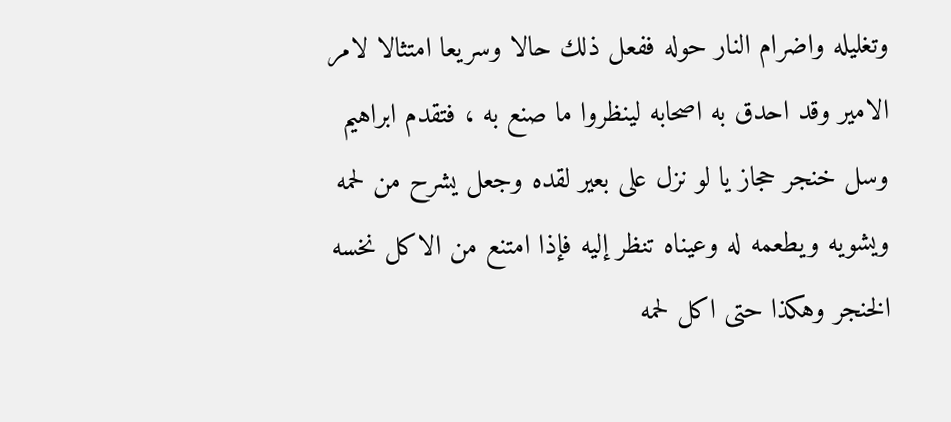وتغليله واضرام النار حوله ففعل ذلك حالا وسريعا امتثالا لامر الامير وقد احدق به اصحابه لينظروا ما صنع به ، فتقدم ابراهيم وسل خنجر حجاز يا لو نزل على بعير لقده وجعل يشرح من لحمه ويشويه ويطعمه له وعيناه تنظر إليه فإذا امتنع من الاكل نخسه الخنجر وهكذا حتى اكل لحمه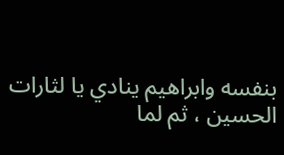بنفسه وابراهيم ينادي يا لثارات الحسين ، ثم لما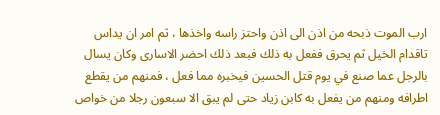ارب الموت ذبحه من اذن الى اذن واحتز راسه واخذها ، ثم امر ان يداس تاقدام الخيل ثم يحرق ففعل به ذلك فبعد ذلك احضر الاسارى وكان يسال بالرجل عما صنع في يوم قتل الحسين فيخبره مما فعل ، فمنهم من يقطع اطرافه ومنهم من يفعل به كابن زياد حتى لم يبق الا سبعون رجلا من خواص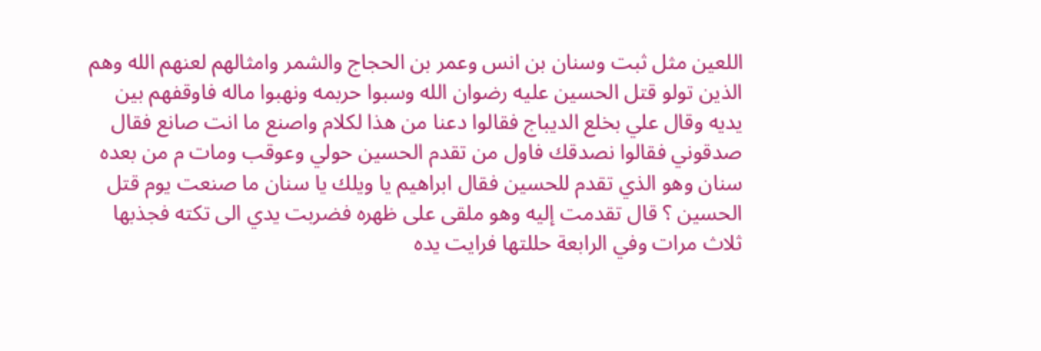اللعين مثل ثبت وسنان بن انس وعمر بن الحجاج والشمر وامثالهم لعنهم الله وهم الذين تولو قتل الحسين عليه رضوان الله وسبوا حربمه ونهبوا ماله فاوقفهم بين يديه وقال علي بخلع الديباج فقالوا دعنا من هذا لكلام واصنع ما انت صانع فقال صدقوني فقالوا نصدقك فاول من تقدم الحسين حولي وعوقب ومات م من بعده سنان وهو الذي تقدم للحسين فقال ابراهيم يا ويلك يا سنان ما صنعت يوم قتل الحسين ؟ قال تقدمت إليه وهو ملقى على ظهره فضربت يدي الى تكته فجذبها ثلاث مرات وفي الرابعة حللتها فرايت يده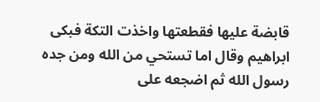قابضة عليها فقطعتها واخذت التكة فبكى ابراهيم وقال اما تستحي من الله ومن جده رسول الله ثم اضجعه على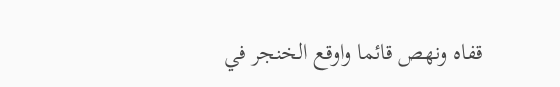قفاه ونهص قائما واوقع الخنجر في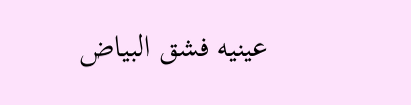عينيه فشق البياض